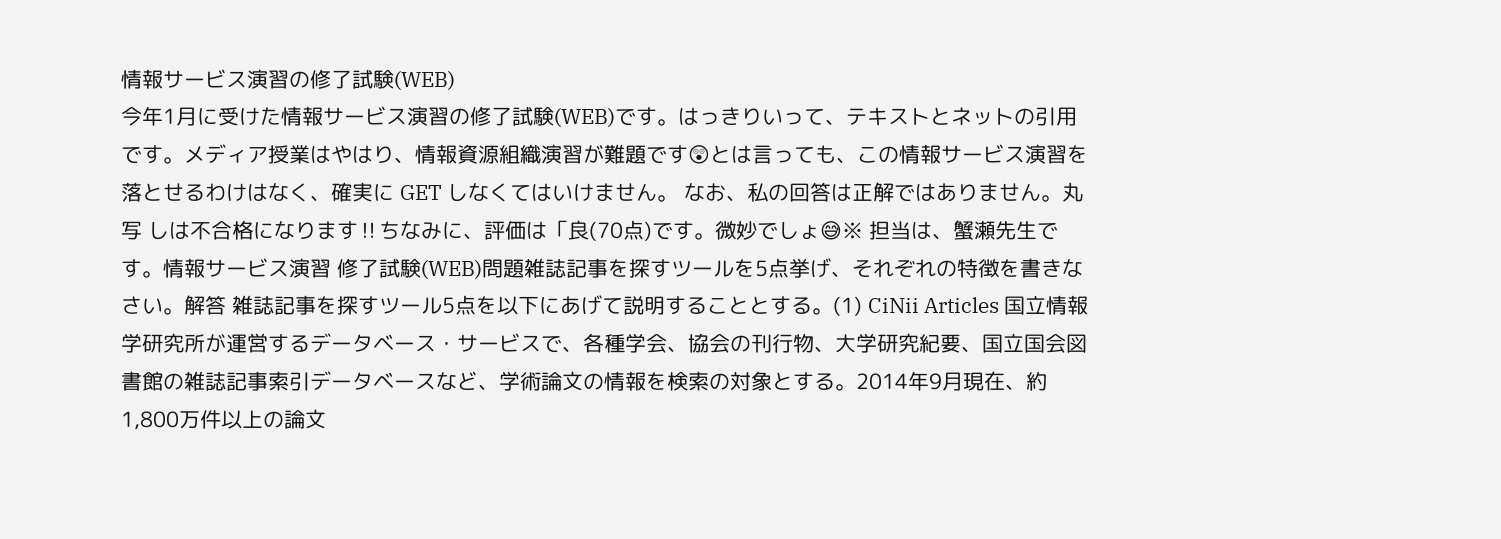情報サービス演習の修了試験(WEB)
今年1月に受けた情報サービス演習の修了試験(WEB)です。はっきりいって、テキストとネットの引用です。メディア授業はやはり、情報資源組織演習が難題です😲とは言っても、この情報サービス演習を落とせるわけはなく、確実に GET しなくてはいけません。 なお、私の回答は正解ではありません。丸写 しは不合格になります‼ちなみに、評価は「良(70点)です。微妙でしょ😅※ 担当は、蟹瀬先生です。情報サービス演習 修了試験(WEB)問題雑誌記事を探すツールを5点挙げ、それぞれの特徴を書きなさい。解答 雑誌記事を探すツール5点を以下にあげて説明することとする。(1) CiNii Articles 国立情報学研究所が運営するデータベース・サービスで、各種学会、協会の刊行物、大学研究紀要、国立国会図書館の雑誌記事索引データベースなど、学術論文の情報を検索の対象とする。2014年9月現在、約1,800万件以上の論文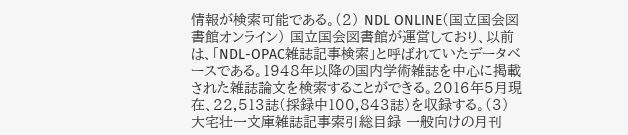情報が検索可能である。(2) NDL ONLINE(国立国会図書館オンライン) 国立国会図書館が運営しており、以前は、「NDL-OPAC雑誌記事検索」と呼ばれていたデータベースである。1948年以降の国内学術雑誌を中心に掲載された雑誌論文を検索することができる。2016年5月現在、22,513誌(採録中100,843誌)を収録する。(3) 大宅壮一文庫雑誌記事索引総目録 一般向けの月刊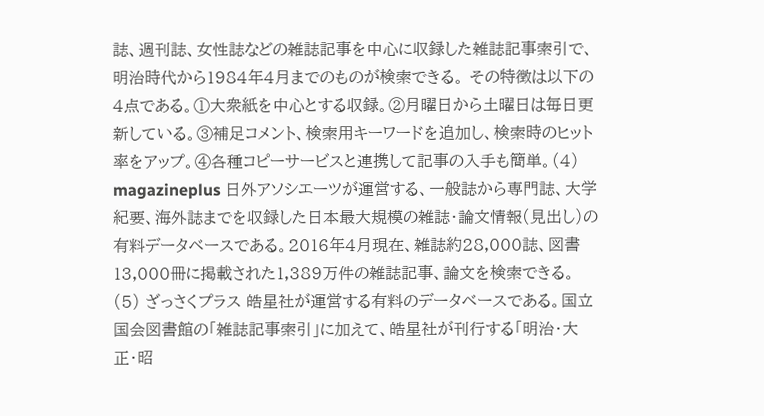誌、週刊誌、女性誌などの雑誌記事を中心に収録した雑誌記事索引で、明治時代から1984年4月までのものが検索できる。 その特徴は以下の4点である。①大衆紙を中心とする収録。②月曜日から土曜日は毎日更新している。③補足コメント、検索用キーワードを追加し、検索時のヒット率をアップ。④各種コピーサービスと連携して記事の入手も簡単。(4) magazineplus 日外アソシエーツが運営する、一般誌から専門誌、大学紀要、海外誌までを収録した日本最大規模の雑誌・論文情報(見出し)の有料データベースである。2016年4月現在、雑誌約28,000誌、図書13,000冊に掲載された1,389万件の雑誌記事、論文を検索できる。(5) ざっさくプラス 皓星社が運営する有料のデータベースである。国立国会図書館の「雑誌記事索引」に加えて、皓星社が刊行する「明治・大正・昭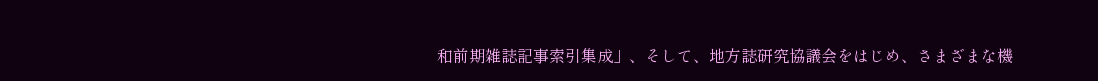和前期雑誌記事索引集成」、そして、地方誌研究協議会をはじめ、さまざまな機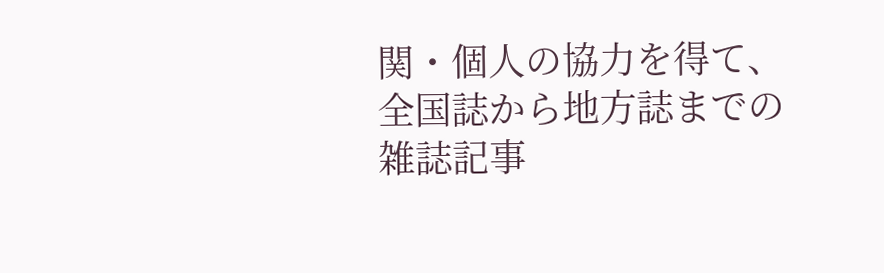関・個人の協力を得て、全国誌から地方誌までの雑誌記事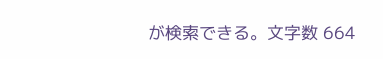が検索できる。文字数 664